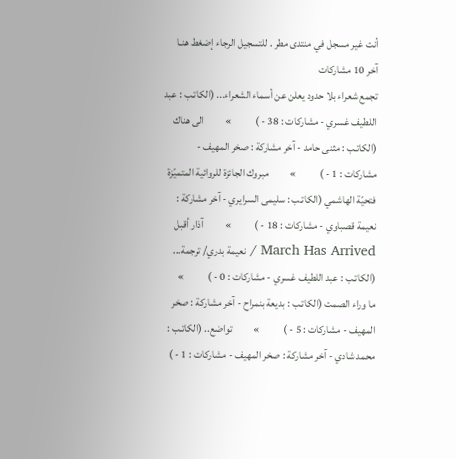أنت غير مسجل في منتدى مطر . للتسجيل الرجاء إضغط هنـا
آخر 10 مشاركات
تجمع شعراء بلا حدود يعلن عن أسماء الشعراء... (الكاتـب : عبد اللطيف غسري - مشاركات : 38 - )           »          الى هناك (الكاتـب : مثنى حامد - آخر مشاركة : صخر المهيف - مشاركات : 1 - )           »          مبروك الجائزة للروائية المتميّزة فتحيّة الهاشمي (الكاتـب : سليمى السرايري - آخر مشاركة : نعيمة قصباوي - مشاركات : 18 - )           »          آذار أقبل March Has Arrived / نعيمة بدري/ ترجمة... (الكاتـب : عبد اللطيف غسري - مشاركات : 0 - )           »          ما وراء الصمت (الكاتـب : بديعة بنمراح - آخر مشاركة : صخر المهيف - مشاركات : 5 - )           »          تواضع.. (الكاتـب : محمد شادي - آخر مشاركة : صخر المهيف - مشاركات : 1 - )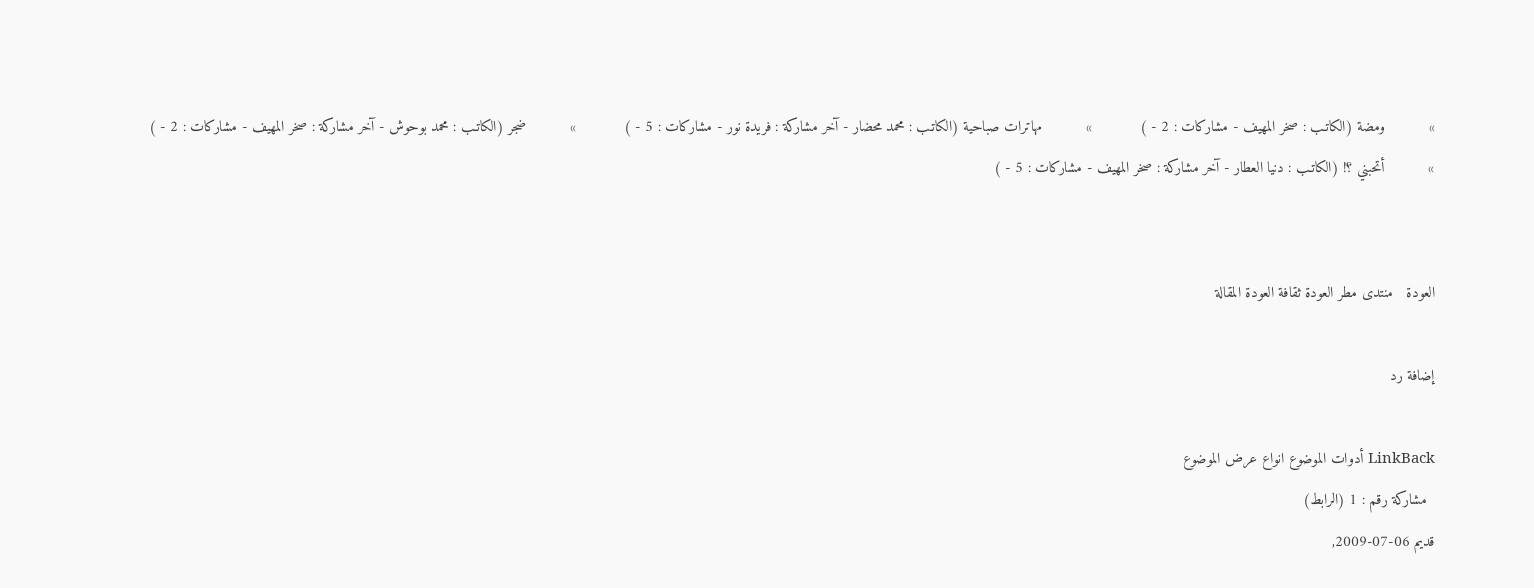»          ومضة (الكاتـب : صخر المهيف - مشاركات : 2 - )           »          مهاترات صباحية (الكاتـب : محمد محضار - آخر مشاركة : فريدة نور - مشاركات : 5 - )           »          ضجر (الكاتـب : محمد بوحوش - آخر مشاركة : صخر المهيف - مشاركات : 2 - )           »          أتحبني ؟! (الكاتـب : دنيا العطار - آخر مشاركة : صخر المهيف - مشاركات : 5 - )


العودة   منتدى مطر العودة ثقافة العودة المقالة

إضافة رد

LinkBack أدوات الموضوع انواع عرض الموضوع
  مشاركة رقم : 1 (الرابط)
قديم 06-07-2009,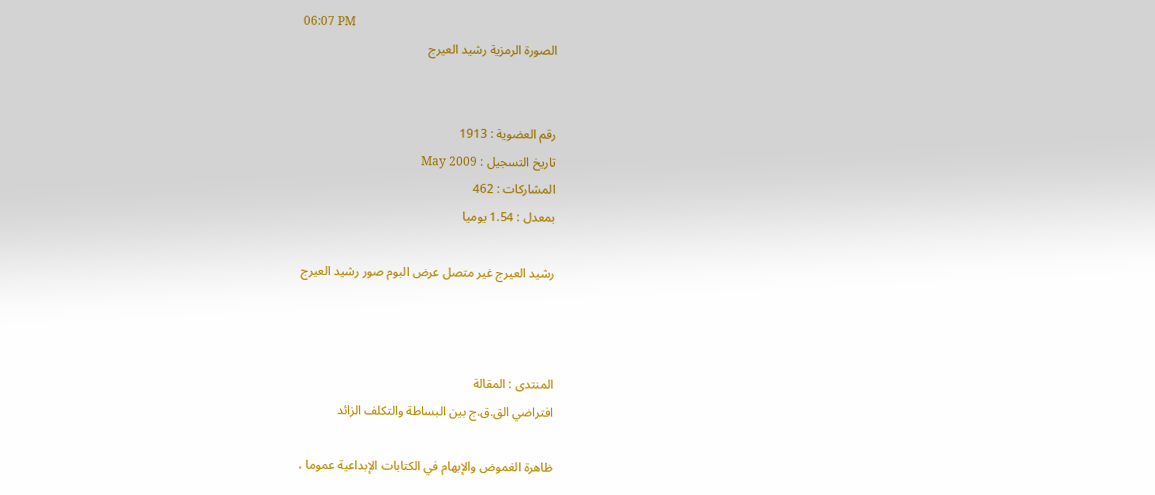06:07 PM
الصورة الرمزية رشيد العيرج


رقم العضوية : 1913
تاريخ التسجيل : May 2009
المشاركات : 462
بمعدل : 1.54 يوميا

رشيد العيرج غير متصل عرض البوم صور رشيد العيرج



المنتدى : المقالة
افتراضي الق.ق.ج بين البساطة والتكلف الزائد

ظاهرة الغموض والإبهام في الكتابات الإبداعية عموما ،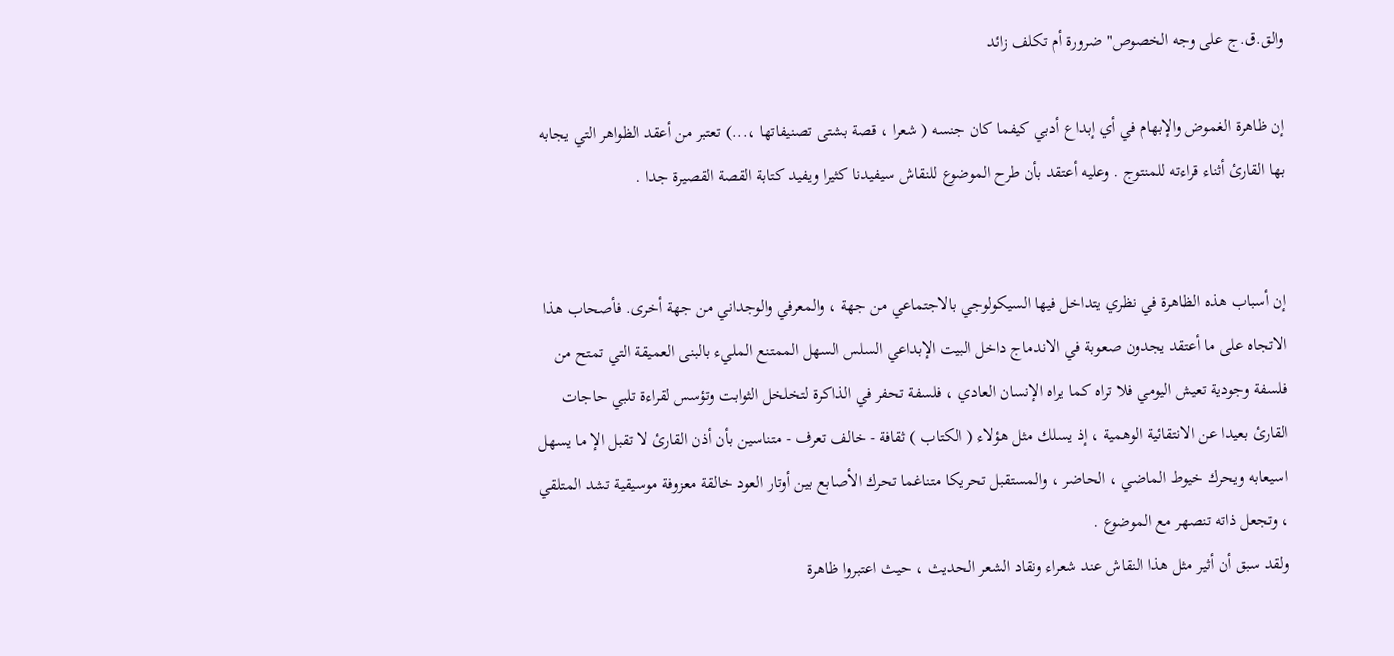والق.ق.ج على وجه الخصوص" ضرورة أم تكلف زائد

إن ظاهرة الغموض والإبهام في أي إبداع أدبي كيفما كان جنسه ( شعرا ، قصة بشتى تصنيفاتها ،...) تعتبر من أعقد الظواهر التي يجابه بها القارئ أثناء قراءته للمنتوج . وعليه أعتقد بأن طرح الموضوع للنقاش سيفيدنا كثيرا ويفيد كتابة القصة القصيرة جدا .


إن أسباب هذه الظاهرة في نظري يتداخل فيها السيكولوجي بالاجتماعي من جهة ، والمعرفي والوجداني من جهة أخرى. فأصحاب هذا الاتجاه على ما أعتقد يجدون صعوبة في الاندماج داخل البيت الإبداعي السلس السهل الممتنع المليء بالبنى العميقة التي تمتح من فلسفة وجودية تعيش اليومي فلا تراه كما يراه الإنسان العادي ، فلسفة تحفر في الذاكرة لتخلخل الثوابت وتؤسس لقراءة تلبي حاجات القارئ بعيدا عن الانتقائية الوهمية ، إذ يسلك مثل هؤلاء ( الكتاب ) ثقافة - خالف تعرف - متناسين بأن أذن القارئ لا تقبل الإ ما يسهل اسيعابه ويحرك خيوط الماضي ، الحاضر ، والمستقبل تحريكا متناغما تحرك الأصابع بين أوتار العود خالقة معزوفة موسيقية تشد المتلقي ، وتجعل ذاته تنصهر مع الموضوع .
ولقد سبق أن أثير مثل هذا النقاش عند شعراء ونقاد الشعر الحديث ، حيث اعتبروا ظاهرة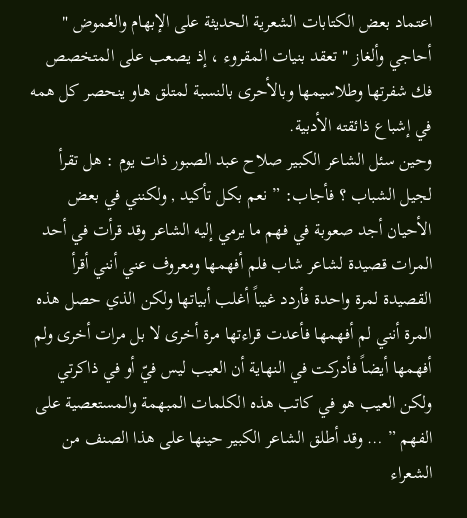اعتماد بعض الكتابات الشعرية الحديثة على الإبهام والغموض " أحاجي وألغاز " تعقد بنيات المقروء ، إذ يصعب على المتخصص فك شفرتها وطلاسيمها وبالأحرى بالنسبة لمتلق هاو ينحصر كل همه في إشباع ذائقته الأدبية.
وحين سئل الشاعر الكبير صلاح عبد الصبور ذات يوم : هل تقرأ لجيل الشباب ؟ فأجاب: ” نعم بكل تأكيد , ولكنني في بعض الأحيان أجد صعوبة في فهم ما يرمي إليه الشاعر وقد قرأت في أحد المرات قصيدة لشاعر شاب فلم أفهمها ومعروف عني أنني أقرأ القصيدة لمرة واحدة فأردد غيباً أغلب أبياتها ولكن الذي حصل هذه المرة أنني لم أفهمها فأعدت قراءتها مرة أخرى لا بل مرات أخرى ولم أفهمها أيضاً فأدركت في النهاية أن العيب ليس فيّ أو في ذاكرتي ولكن العيب هو في كاتب هذه الكلمات المبهمة والمستعصية على الفهم ” … وقد أطلق الشاعر الكبير حينها على هذا الصنف من الشعراء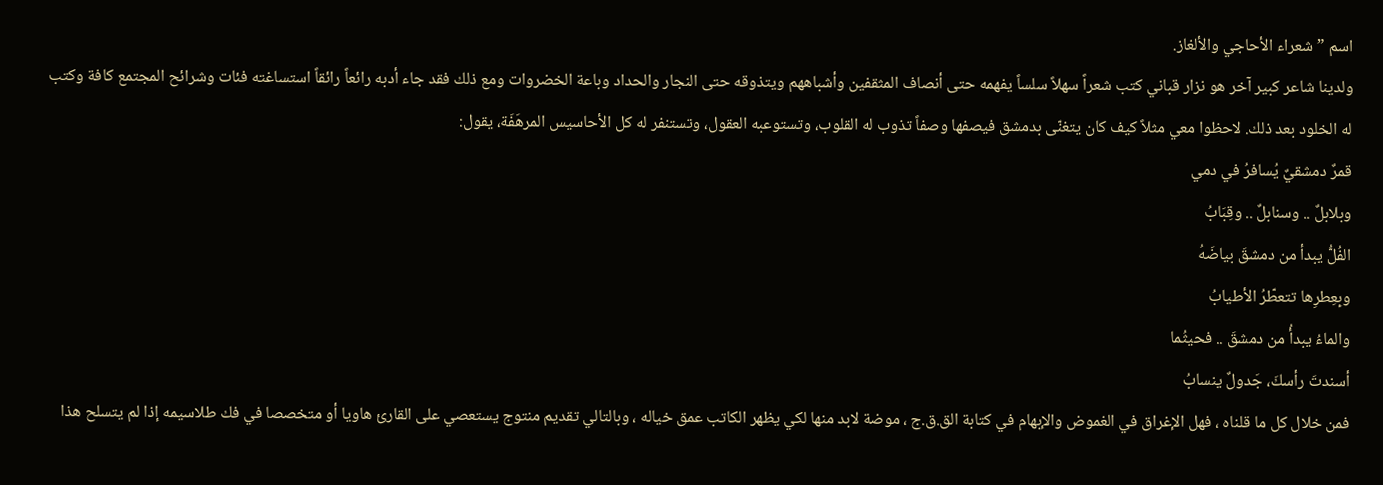اسم ” شعراء الأحاجي والألغاز.
ولدينا شاعر كبير آخر هو نزار قباني كتب شعراً سهلاً سلساً يفهمه حتى أنصاف المثقفين وأشباههم ويتذوقه حتى النجار والحداد وباعة الخضروات ومع ذلك فقد جاء أدبه رائعاً رائقاً استساغته فئات وشرائح المجتمع كافة وكتب له الخلود بعد ذلك. لاحظوا معي مثلاً كيف كان يتغنّى بدمشق فيصفها وصفاً تذوب له القلوب، وتستوعبه العقول، وتستنفر له كل الأحاسيس المرهَفَة، يقول:
قمرٌ دمشقيٌ يُسافرُ في دمي
وبلابلٌ .. وسنابلٌ .. وقِبَابُ
الفُلُّ يبدأ من دمشقَ بياضَهُ
وبِعِطرِها تتعطّرُ الأطيابُ
والماءُ يبدأُ من دمشقَ .. فحيثُما
أسندتَ رأسكَ، جَدولٌ ينسابُ
فمن خلال كل ما قلناه ، فهل الإغراق في الغموض والإبهام في كتابة الق.ق.ج ، موضة لابد منها لكي يظهر الكاتب عمق خياله ، وبالتالي تقديم منتوج يستعصي على القارئ هاويا أو متخصصا في فك طلاسيمه إذا لم يتسلح هذا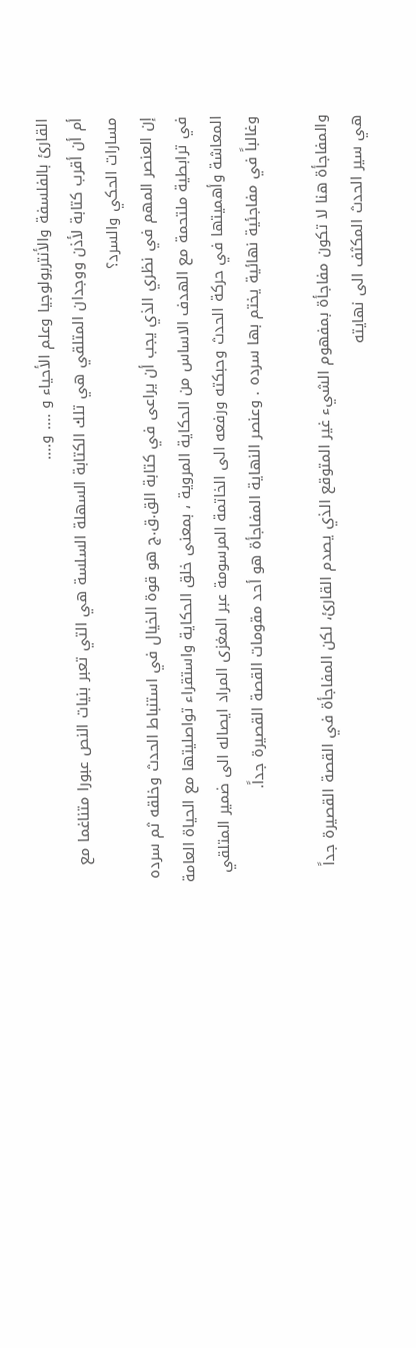القارئ بالفلسفة والأنتربولوجيا وعلم الأحياء و .... و....
أم أن أقرب كتابة لأذن ووجدان المتلقي هي تلك الكتابة السهلة السلسة هي التي تعبر بنيات النص عبورا متناغما مع مسارات الحكي والسرد؟
إن العنصر المهم في نظري الذي يجب أن يراعى في كتابة الق.ق.ج هو قوة الخيال في استنباط الحدث وخلقه ثم سرده في ترابطية ملتحمة مع الهدف الاساس من الحكاية المروية ، بمعنى خلق الحكاية واستقراء تواصليتها مع الحياة العامة المعاشة وأهميتها في حركة الحدث وحبكته ورفعه الى الخاتمة المرسومة عبر المغزى المراد ايصاله الى ضمير المتلقي وغالباً في مفاجئية نهائية يختم بها سرده . وعنصر النهاية المفاجأة هو أحد مقومات القصة القصيرة جداً.

والمفاجأة هنا لا تكون مفاجأة بمفهوم الشيء غير المتوقع الذي يصدم القارئ، لكن المفاجأة في القصة القصيرة جداً هي سير الحدث المكثف الى نهايته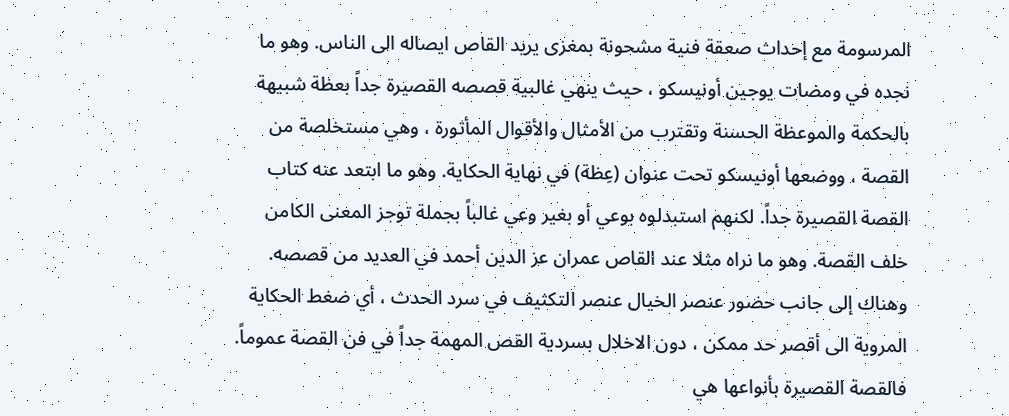المرسومة مع إحداث صعقة فنية مشحونة بمغزى يريد القاص ايصاله الى الناس. وهو ما نجده في ومضات يوجين أونيسكو ، حيث ينهي غالبية قصصه القصيرة جداً بعظة شبيهة بالحكمة والموعظة الحسنة وتقترب من الأمثال والأقوال المأثورة ، وهي مستخلصة من القصة ، ووضعها أونيسكو تحت عنوان (عِظة) في نهاية الحكاية. وهو ما ابتعد عنه كتاب القصة القصيرة جداً. لكنهم استبدلوه بوعي أو بغير وعي غالباً بجملة توجز المعنى الكامن خلف القصة. وهو ما نراه مثلا عند القاص عمران عز الدين أحمد في العديد من قصصه.
وهناك إلى جانب حضور عنصر الخيال عنصر التكثيف في سرد الحدث ، أي ضغط الحكاية المروية الى أقصر حد ممكن ، دون الاخلال بسردية القص المهمة جداً في فن القصة عموماً. فالقصة القصيرة بأنواعها هي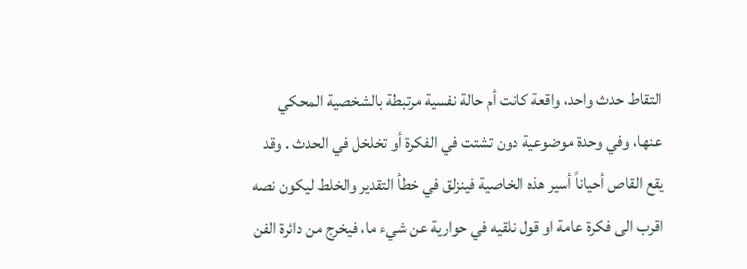التقاط حدث واحد، واقعة كانت أم حالة نفسية مرتبطة بالشخصية المحكي عنها، وفي وحدة موضوعية دون تشتت في الفكرة أو تخلخل في الحدث . وقد يقع القاص أحياناً أسير هذه الخاصية فينزلق في خطأ التقدير والخلط ليكون نصه اقرب الى فكرة عامة او قول نلقيه في حوارية عن شيء ما، فيخرج من دائرة الفن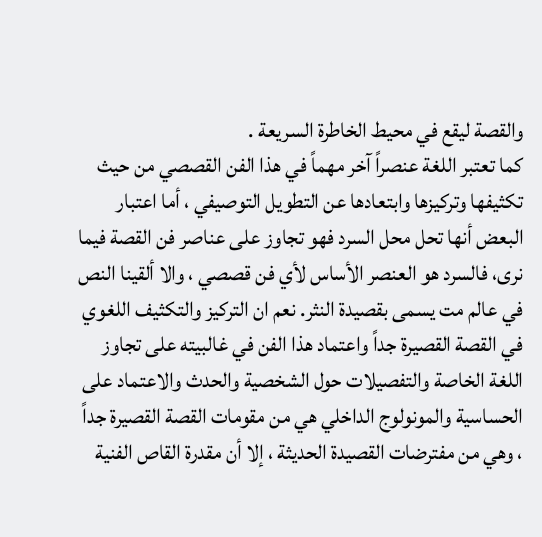والقصة ليقع في محيط الخاطرة السريعة .
كما تعتبر اللغة عنصراً آخر مهماً في هذا الفن القصصي من حيث تكثيفها وتركيزها وابتعادها عن التطويل التوصيفي ، أما اعتبار البعض أنها تحل محل السرد فهو تجاوز على عناصر فن القصة فيما نرى، فالسرد هو العنصر الأساس لأي فن قصصي ، والا ألقينا النص في عالم مت يسمى بقصيدة النثر. نعم ان التركيز والتكثيف اللغوي في القصة القصيرة جداً واعتماد هذا الفن في غالبيته على تجاوز اللغة الخاصة والتفصيلات حول الشخصية والحدث والاعتماد على الحساسية والمونولوج الداخلي هي من مقومات القصة القصيرة جداً ، وهي من مفترضات القصيدة الحديثة ، إلا أن مقدرة القاص الفنية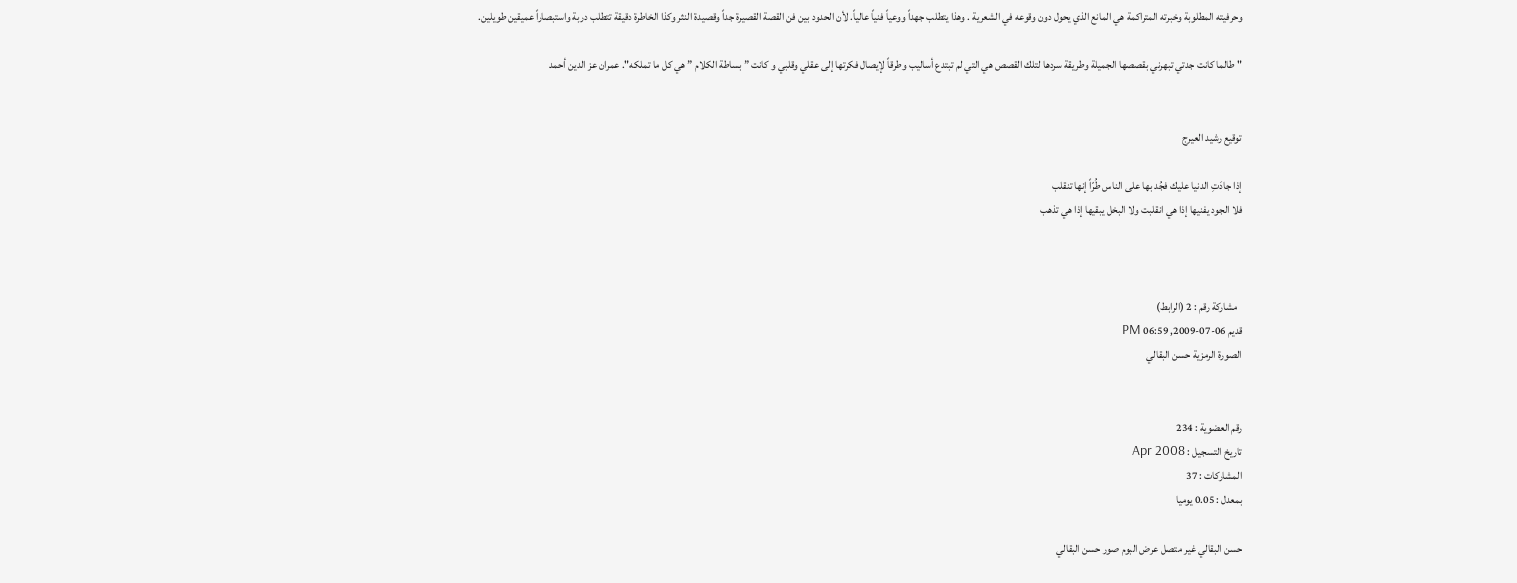وحرفيته المطلوبة وخبرته المتراكمة هي المانع الذي يحول دون وقوعه في الشعرية . وهذا يتطلب جهداً ووعياً فنياً عالياً. لأن الحدود بين فن القصة القصيرة جداً وقصيدة النثر وكذا الخاطرة دقيقة تتطلب دربة واستبصاراً عميقين طويلين.

" طالما كانت جدتي تبهرني بقصصها الجميلة وطريقة سردها لتلك القصص هي التي لم تبتدع أساليب وطرقاً لإيصال فكرتها إلى عقلي وقلبي و كانت ” بساطة الكلام ” هي كل ما تملكه". عمران عز الدين أحمد


توقيع رشيد العيرج

إذا جادَتِ الدنيا عليك فجُد بها على الناس طُرّاً إنها تنقلب
فلا الجود يفنيها إذا هي انقلبت ولا البخل يبقيها إذا هي تذهب



  مشاركة رقم : 2 (الرابط)
قديم 06-07-2009, 06:59 PM
الصورة الرمزية حسن البقالي


رقم العضوية : 234
تاريخ التسجيل : Apr 2008
المشاركات : 37
بمعدل : 0.05 يوميا

حسن البقالي غير متصل عرض البوم صور حسن البقالي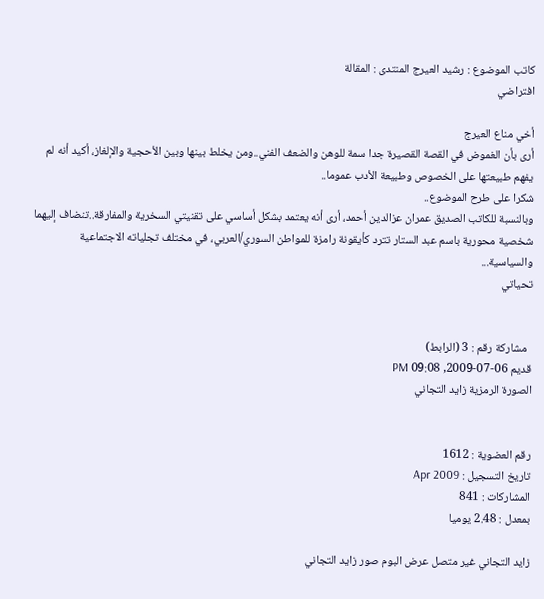كاتب الموضوع : رشيد العيرج المنتدى : المقالة
افتراضي

أخي مناع العيرج
أرى بأن الغموض في القصة القصيرة جدا سمة للوهن والضعف الفني..ومن يخلط بينها وبين الأحجية والإلغاز، أكيد أنه لم يفهم طبيعتها على الخصوص وطبيعة الأدب عموما..
شكرا على طرح الموضوع..
وبالنسبة للكاتب الصديق عمران عزالدين أحمد، أرى أنه يعتمد بشكل أساسي على تقنيتي السخرية والمفارقة..تنضاف إليهما شخصية محورية باسم عبد الستار تترد كأيقونة رامزة للمواطن السوري/العربي، في مختلف تجلياته الاجتماعية والسياسية...
تحياتي


  مشاركة رقم : 3 (الرابط)
قديم 06-07-2009, 09:08 PM
الصورة الرمزية زايد التجاني


رقم العضوية : 1612
تاريخ التسجيل : Apr 2009
المشاركات : 841
بمعدل : 2.48 يوميا

زايد التجاني غير متصل عرض البوم صور زايد التجاني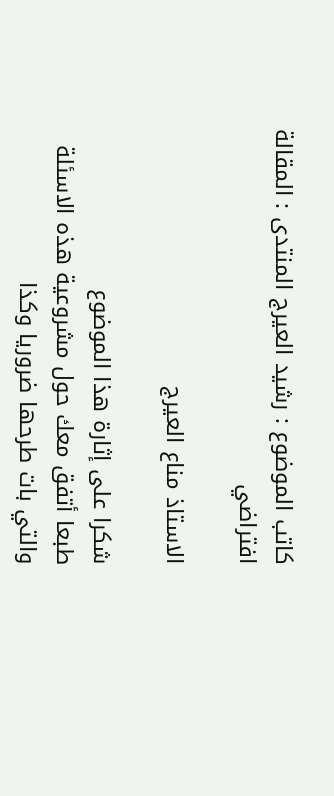كاتب الموضوع : رشيد العيرج المنتدى : المقالة
افتراضي

الاستاذ مناع العيرج

شكرا على إثارة هذا الموضوع
طبعا أتفق معك حول مشروعية هذه الاسئلة والتي بات طرحها ضروريا وكذا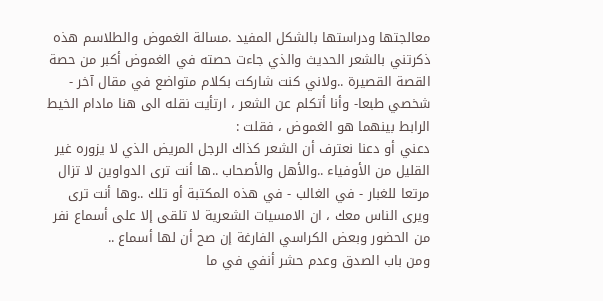معالجتها ودراستها بالشكل المفيد .مسالة الغموض والطلاسم هذه ذكرتني بالشعر الحديث والذي جاءت حصته في الغموض أكبر من حصة القصة القصيرة ..ولاني كنت شاركت بكلام متواضع في مقال آخر - شخصي طبعا- وأنا أتكلم عن الشعر ، ارتأيت نقله الى هنا مادام الخيط الرابط بينهما هو الغموض ، فقلت :
دعني أو دعنا نعترف أن الشعر كذاك الرجل المريض الذي لا يزوره غير القليل من الأوفياء ..والأهل والأصحاب ..ها أنت ترى الدواوين لا تزال مرتعا للغبار - في الغالب - في هذه المكتبة أو تلك ..وها أنت ترى ويرى الناس معك ، ان الامسيات الشعرية لا تلقى إلا على أسماع نفر من الحضور وبعض الكراسي الفارغة إن صح أن لها أسماع ..
ومن باب الصدق وعدم حشر أنفي في ما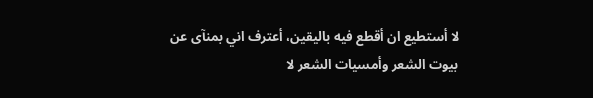لا أستطيع ان أقطع فيه باليقين، أعترف اني بمنآى عن بيوت الشعر وأمسيات الشعر لا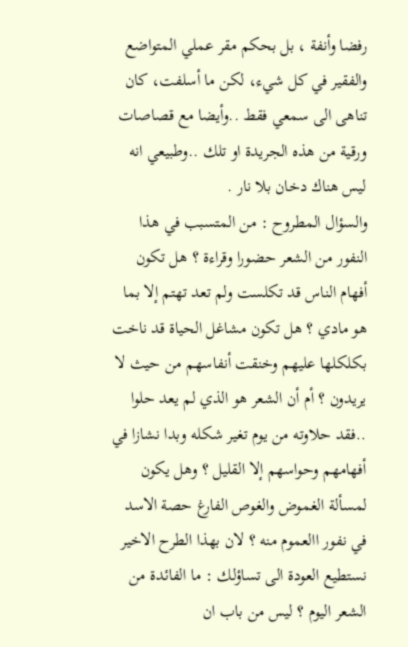رفضا وأنفة ، بل بحكم مقر عملي المتواضع والفقير في كل شيء، لكن ما أسلفت، كان تناهى الى سمعي فقط ..وأيضا مع قصاصات ورقية من هذه الجريدة او تلك ..وطبيعي انه ليس هناك دخان بلا نار .
والسؤال المطروح : من المتسبب في هذا النفور من الشعر حضورا وقراءة ؟ هل تكون أفهام الناس قد تكلست ولم تعد تهتم إلا بما هو مادي ؟ هل تكون مشاغل الحياة قد ناخت بكلكلها عليهم وخنقت أنفاسهم من حيث لا يريدون ؟ أم أن الشعر هو الذي لم يعد حلوا ..فقد حلاوته من يوم تغير شكله وبدا نشازا في أفهامهم وحواسهم إلا القليل ؟ وهل يكون لمسألة الغموض والغوص الفارغ حصة الاسد في نفور االعموم منه ؟ لان بهذا الطرح الاخير نستطيع العودة الى تساؤلك : ما الفائدة من الشعر اليوم ؟ ليس من باب ان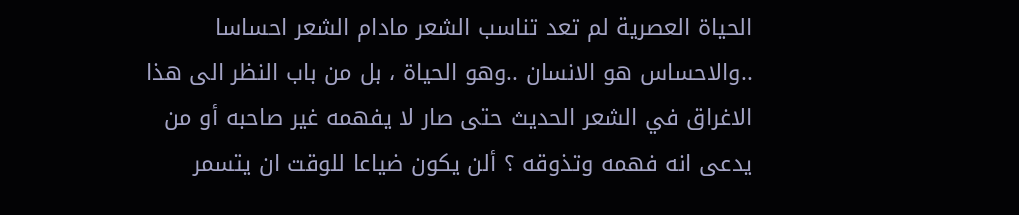الحياة العصرية لم تعد تناسب الشعر مادام الشعر احساسا ..والاحساس هو الانسان ..وهو الحياة ، بل من باب النظر الى هذا الاغراق في الشعر الحديث حتى صار لا يفهمه غير صاحبه أو من يدعى انه فهمه وتذوقه ؟ ألن يكون ضياعا للوقت ان يتسمر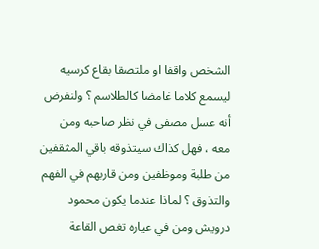الشخص واقفا او ملتصقا بقاع كرسيه ليسمع كلاما غامضا كالطلاسم ؟ ولنفرض أنه عسل مصفى في نظر صاحبه ومن معه ، فهل كذاك سيتذوقه باقي المثقفين من طلبة وموظفين ومن قاربهم في الفهم والتذوق ؟ لماذا عندما يكون محمود درويش ومن في عياره تغص القاعة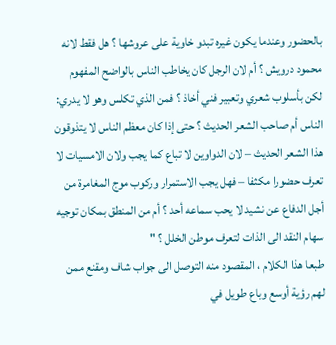بالحضور وعندما يكون غيره تبدو خاوية على عروشها ؟ هل فقط لانه محمود درويش ؟ أم لان الرجل كان يخاطب الناس بالواضح المفهوم لكن بأسلوب شعري وتعبير فني أخاذ ؟ فمن الذي تكلس وهو لا يدري: الناس أم صاحب الشعر الحديث ؟ حتى إذا كان معظم الناس لا يتذوقون هذا الشعر الحديث – لان الدواوين لا تباع كما يجب ولان الامسيات لا تعرف حضورا مكثفا – فهل يجب الاستمرار وركوب موج المغامرة من أجل الدفاع عن نشيد لا يحب سماعه أحد ؟ أم من المنطق بمكان توجيه سهام النقد الى الذات لتعرف موطن الخلل ؟ "
طبعا هذا الكلام ، المقصود منه التوصل الى جواب شاف ومقنع ممن لهم رؤية أوسع وباع طويل في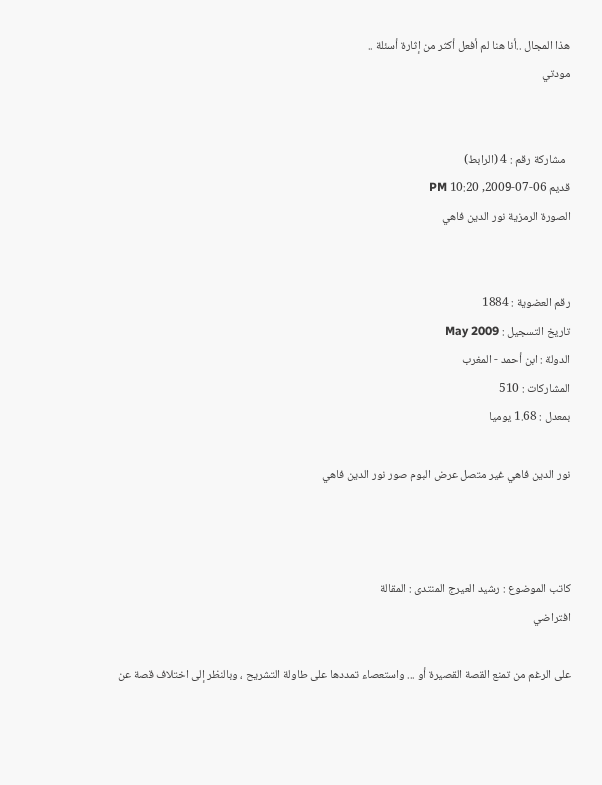هذا المجال ..أنا هنا لم أفعل أكثر من إثارة أسئلة ..
مودتي


  مشاركة رقم : 4 (الرابط)
قديم 06-07-2009, 10:20 PM
الصورة الرمزية نور الدين فاهي


رقم العضوية : 1884
تاريخ التسجيل : May 2009
الدولة : ابن أحمد - المغرب
المشاركات : 510
بمعدل : 1.68 يوميا

نور الدين فاهي غير متصل عرض البوم صور نور الدين فاهي



كاتب الموضوع : رشيد العيرج المنتدى : المقالة
افتراضي

على الرغم من تمنع القصة القصيرة أو ... واستعصاء تمددها على طاولة التشريح ، وبالنظر إلى اختلاف قصة عن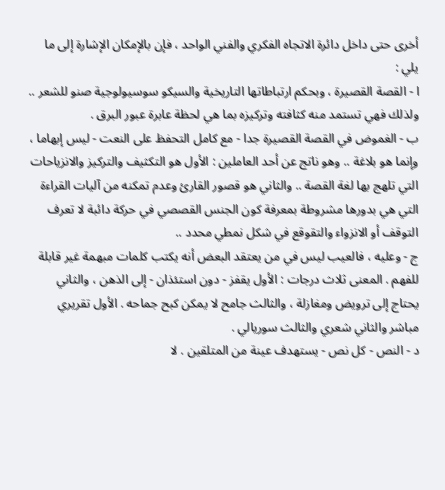أخرى حتى داخل دائرة الاتجاه الفكري والفني الواحد ، فإن بالإمكان الإشارة إلى ما يلي :
ا - القصة القصيرة ، وبحكم ارتباطاتها التاريخية والسيكو سوسيولوجية صنو للشعر .. ولذلك فهي تستمد منه كثافته وتركيزه بما هي لحظة عابرة عبور البرق .
ب - الغموض في القصة القصيرة جدا - مع كامل التحفظ على النعت - ليس إبهاما ، وإنما هو بلاغة .. وهو ناتج عن أحد العاملين : الأول هو التكثيف والتركيز والانزياحات التي تلهج بها لغة القصة .. والثاني هو قصور القارئ وعدم تمكنه من آليات القراءة التي هي بدورها مشروطة بمعرفة كون الجنس القصصي في حركة دائبة لا تعرف التوقف أو الانزواء والتقوقع في شكل نمطي محدد ..
ج - وعليه ، فالعيب ليس في من يعتقد البعض أنه يكتب كلمات مبهمة غير قابلة للفهم . المعنى ثلاث درجات : الأول يقفز - دون استئذان - إلى الذهن ، والثاني يحتاج إلى ترويض ومغازلة ، والثالث جامح لا يمكن كبح جماحه . الأول تقريري مباشر والثاني شعري والثالث سوريالي .
د - النص - كل نص - يستهدف عينة من المتلقين . لا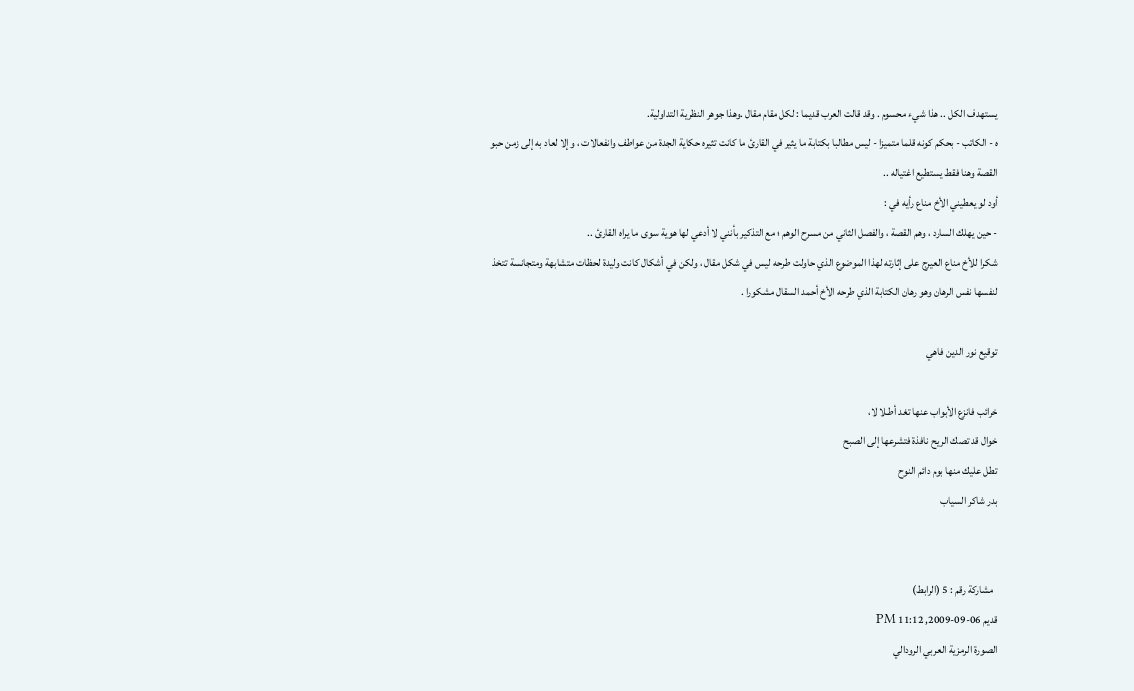يستهدف الكل .. هذا شيء محسوم . وقد قالت العرب قديما : لكل مقام مقال .وهذا جوهر النظرية التداولية.
ه - الكاتب - بحكم كونه قلما متميزا - ليس مطالبا بكتابة ما يثير في القارئ ما كانت تثيره حكاية الجدة من عواطف وانفعالات ، وإلا لعاد به إلى زمن حبو القصة وهنا فقط يستطيع اغتياله ..
أود لو يعطيني الأخ مناع رأيه في :
- حين يهلك السارد ، وهم القصة ، والفصل الثاني من مسرح الوهم ؛ مع التذكير بأنني لا أدعي لها هوية سوى ما يراه القارئ ..
شكرا للأخ مناع العيرج على إثارته لهذا الموضوع الذي حاولت طرحه ليس في شكل مقال ، ولكن في أشكال كانت وليدة لحظات متشابهة ومتجانسة تتخذ لنفسها نفس الرهان وهو رهان الكتابة الذي طرحه الأخ أحمد السقال مشكورا .

توقيع نور الدين فاهي

خرائب فانزع الأبواب عنها تغد أطـلا لا،
خوال قد تصك الريح نافذة فتشرعها إلى الصبح
تطل عليك منها بوم دائم النوح
بدر شاكر السياب


  مشاركة رقم : 5 (الرابط)
قديم 06-09-2009, 11:12 PM
الصورة الرمزية العربي الرودالي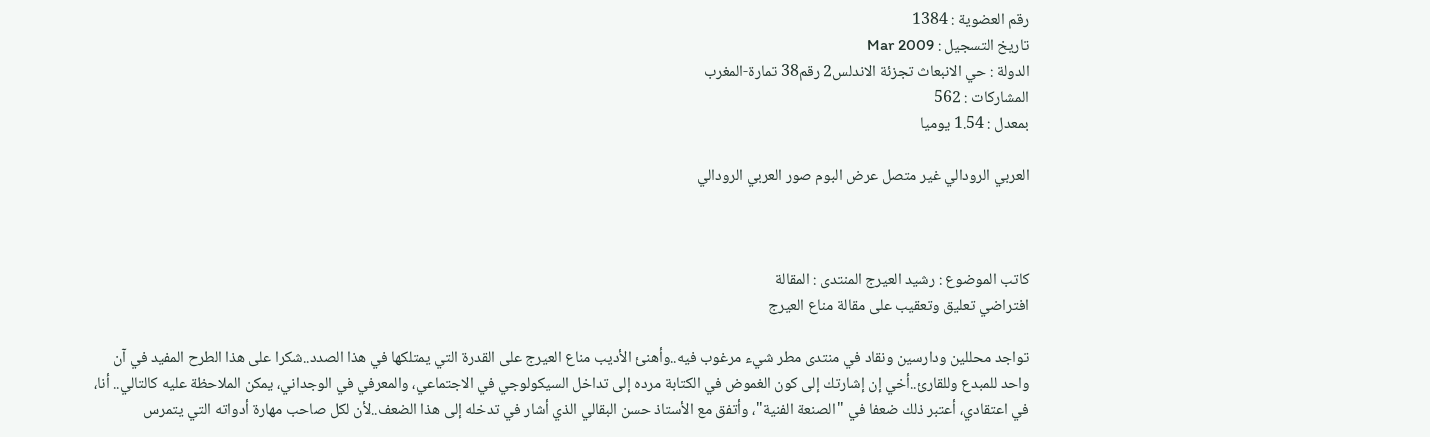رقم العضوية : 1384
تاريخ التسجيل : Mar 2009
الدولة : حي الانبعاث تجزئة الاندلس2 رقم38 تمارة-المغرب
المشاركات : 562
بمعدل : 1.54 يوميا

العربي الرودالي غير متصل عرض البوم صور العربي الرودالي



كاتب الموضوع : رشيد العيرج المنتدى : المقالة
افتراضي تعليق وتعقيب على مقالة مناع العيرج

تواجد محللين ودارسين ونقاد في منتدى مطر شيء مرغوب فيه..وأهنئ الأديب مناع العيرج على القدرة التي يمتلكها في هذا الصدد..شكرا على هذا الطرح المفيد في آن واحد للمبدع وللقارئ..أخي إن إشارتك إلى كون الغموض في الكتابة مرده إلى تداخل السيكولوجي في الاجتماعي، والمعرفي في الوجداني، يمكن الملاحظة عليه كالتالي.. أنا، في اعتقادي، أعتبر ذلك ضعفا في "الصنعة الفنية"، وأتفق مع الأستاذ حسن البقالي الذي أشار في تدخله إلى هذا الضعف..لأن لكل صاحب مهارة أدواته التي يتمرس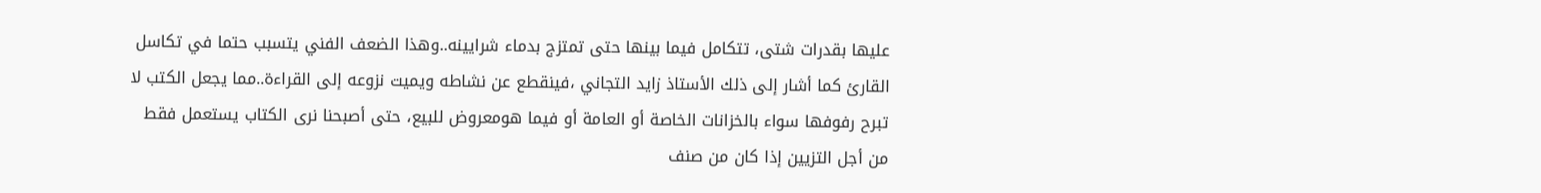عليها بقدرات شتى، تتكامل فيما بينها حتى تمتزج بدماء شرايينه..وهذا الضعف الفني يتسبب حتما في تكاسل القارئ كما أشار إلى ذلك الأستاذ زايد التجاني ،فينقطع عن نشاطه ويميت نزوعه إلى القراءة..مما يجعل الكتب لا تبرح رفوفها سواء بالخزانات الخاصة أو العامة أو فيما هومعروض للبيع، حتى أصبحنا نرى الكتاب يستعمل فقط من أجل التزيين إذا كان من صنف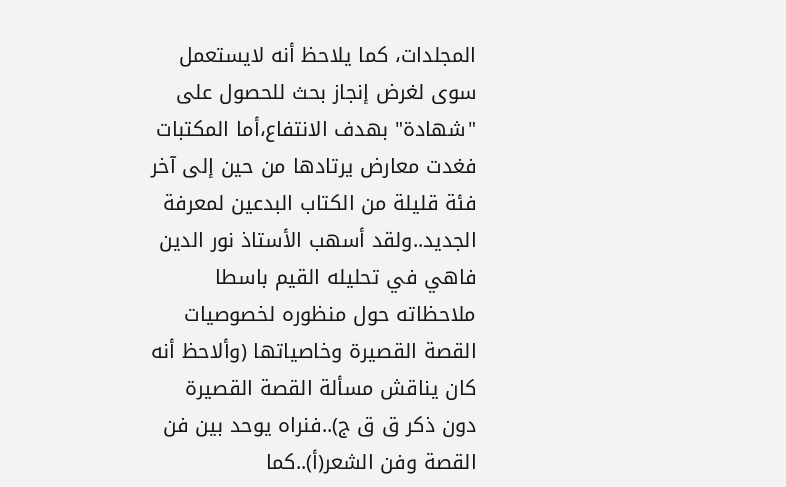المجلدات، كما يلاحظ أنه لايستعمل سوى لغرض إنجاز بحث للحصول على "شهادة" بهدف الانتفاع،أما المكتبات فغدت معارض يرتادها من حين إلى آخر فئة قليلة من الكتاب البدعين لمعرفة الجديد..ولقد أسهب الأستاذ نور الدين فاهي في تحليله القيم باسطا ملاحظاته حول منظوره لخصوصيات القصة القصيرة وخاصياتها (وألاحظ أنه كان يناقش مسألة القصة القصيرة دون ذكر ق ق ج)..فنراه يوحد بين فن القصة وفن الشعر(أ)..كما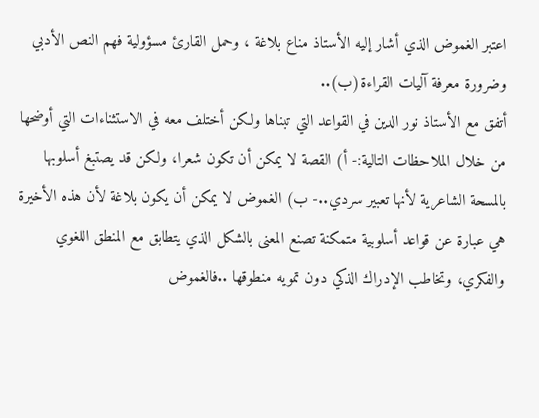اعتبر الغموض الذي أشار إليه الأستاذ مناع بلاغة ، وحمل القارئ مسؤولية فهم النص الأدبي وضرورة معرفة آليات القراءة(ب)..
أتفق مع الأستاذ نور الدين في القواعد التي تبناها ولكن أختلف معه في الاستثناءات التي أوضحها من خلال الملاحظات التالية:- أ) القصة لا يمكن أن تكون شعرا، ولكن قد يصتبغ أسلوبها بالمسحة الشاعرية لأنها تعبير سردي..- ب) الغموض لا يمكن أن يكون بلاغة لأن هذه الأخيرة هي عبارة عن قواعد أسلوبية متمكنة تصنع المعنى بالشكل الذي يتطابق مع المنطق اللغوي والفكري، وتخاطب الإدراك الذكي دون تمويه منطوقها ..فالغموض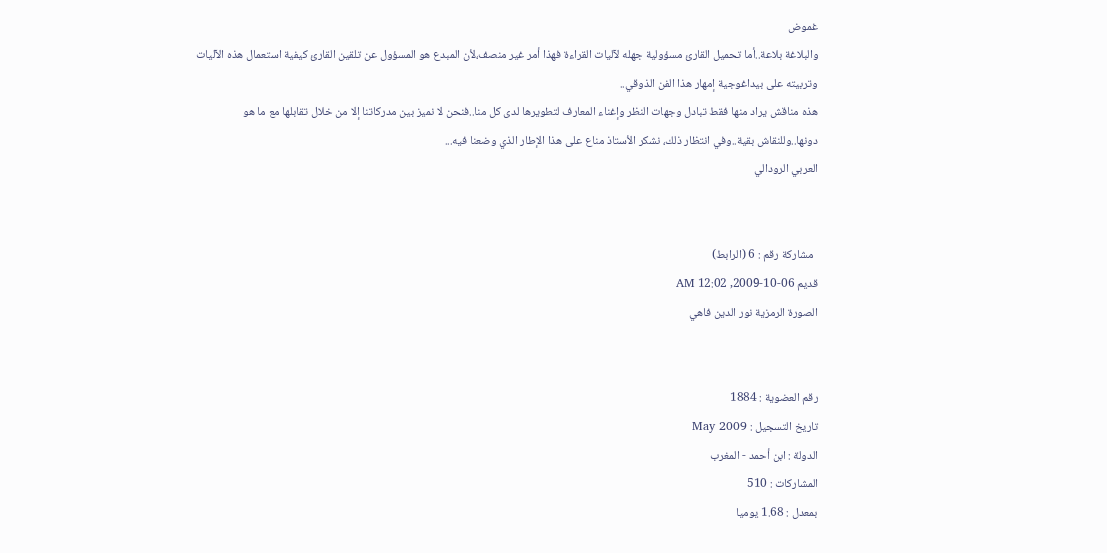غموض
والبلاغة بلاعة..أما تحميل القارئ مسؤولية جهله لآليات القراءة فهذا أمر غير منصف،لأن المبدع هو المسؤول عن تلقين القارئ كيفية استعمال هذه الآليات وتربيته على بيداغوجية إمهار هذا الفن الذوقي..
هذه مناقش يراد منها فقط تبادل وجهات النظر وإغناء المعارف لتطويرها لدى كل منا..فنحن لا نميز بين مدركاتنا إلا من خلال تقابلها مع ما هو دونها..وللنقاش بقية..وفي انتظار ذلك، نشكر الأستاذ مناع على هذا الإطار الذي وضعنا فيه...
العربي الرودالي


  مشاركة رقم : 6 (الرابط)
قديم 06-10-2009, 12:02 AM
الصورة الرمزية نور الدين فاهي


رقم العضوية : 1884
تاريخ التسجيل : May 2009
الدولة : ابن أحمد - المغرب
المشاركات : 510
بمعدل : 1.68 يوميا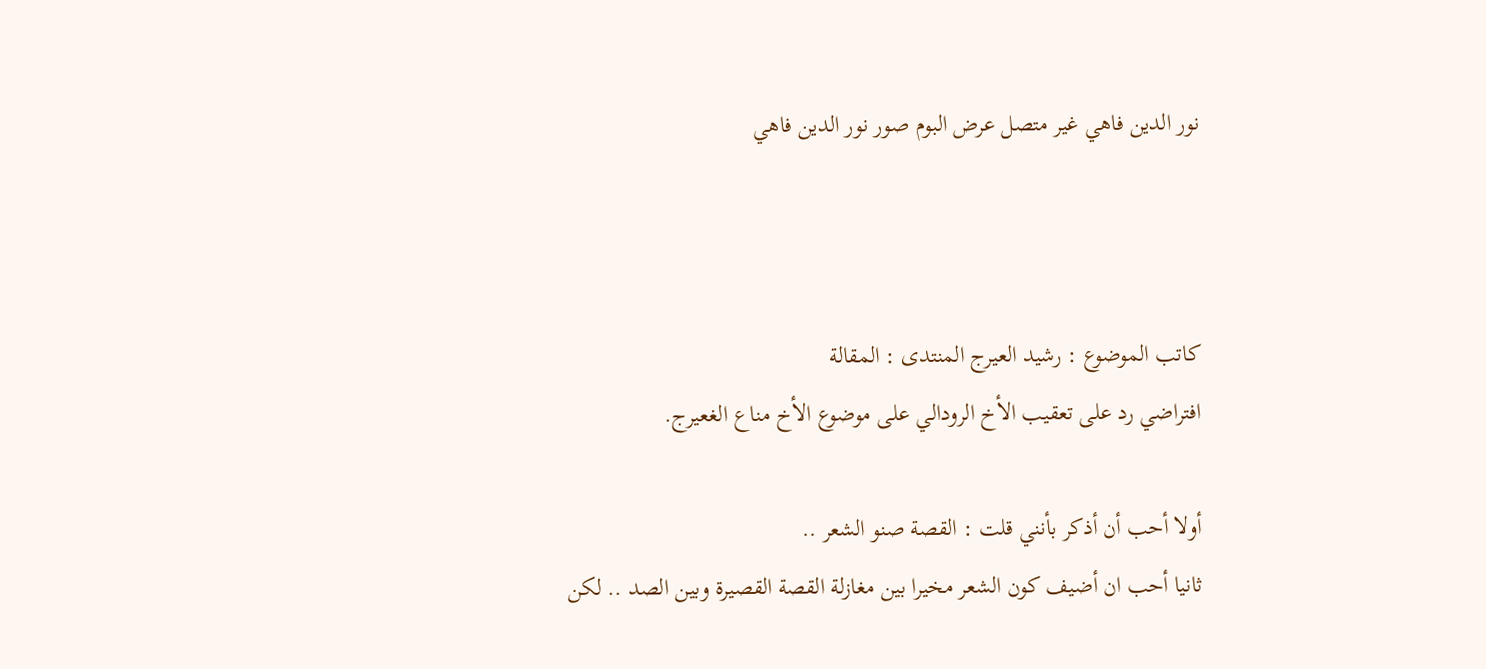نور الدين فاهي غير متصل عرض البوم صور نور الدين فاهي



كاتب الموضوع : رشيد العيرج المنتدى : المقالة
افتراضي رد على تعقيب الأخ الرودالي على موضوع الأخ مناع الغعيرج.

أولا أحب أن أذكر بأنني قلت : القصة صنو الشعر ..
ثانيا أحب ان أضيف كون الشعر مخيرا بين مغازلة القصة القصيرة وبين الصد .. لكن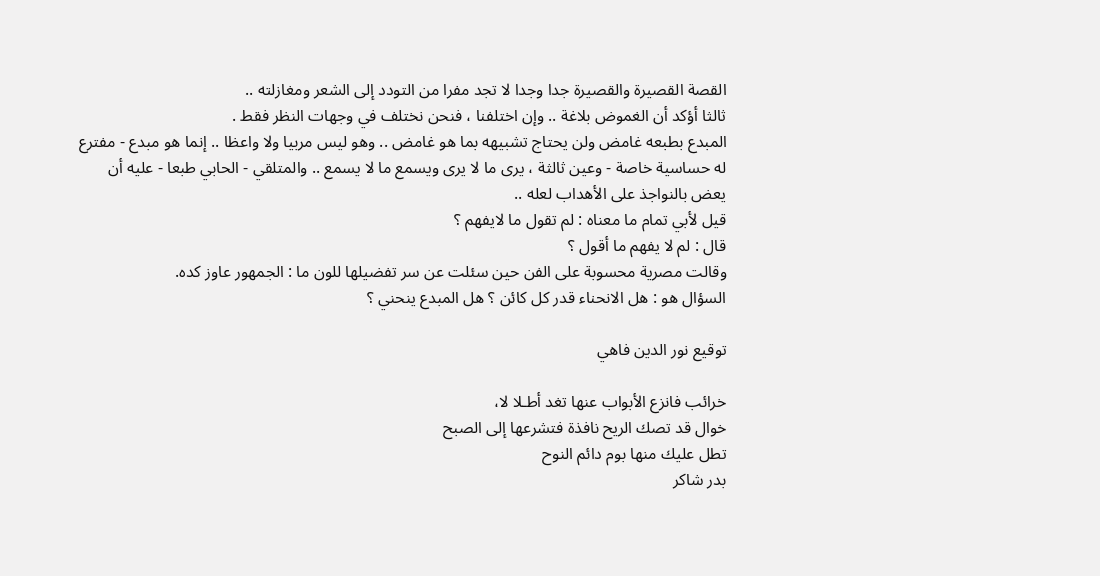القصة القصيرة والقصيرة جدا وجدا لا تجد مفرا من التودد إلى الشعر ومغازلته ..
ثالثا أؤكد أن الغموض بلاغة .. وإن اختلفنا ، فنحن نختلف في وجهات النظر فقط .
المبدع بطبعه غامض ولن يحتاج تشبيهه بما هو غامض .. وهو ليس مربيا ولا واعظا .. إنما هو مبدع - مفترع له حساسية خاصة - وعين ثالثة ، يرى ما لا يرى ويسمع ما لا يسمع .. والمتلقي - الحابي طبعا - عليه أن يعض بالنواجذ على الأهداب لعله ..
قيل لأبي تمام ما معناه : لم تقول ما لايفهم ؟
قال : لم لا يفهم ما أقول ؟
وقالت مصرية محسوبة على الفن حين سئلت عن سر تفضيلها للون ما : الجمهور عاوز كده.
السؤال هو : هل الانحناء قدر كل كائن ؟ هل المبدع ينحني ؟

توقيع نور الدين فاهي

خرائب فانزع الأبواب عنها تغد أطـلا لا،
خوال قد تصك الريح نافذة فتشرعها إلى الصبح
تطل عليك منها بوم دائم النوح
بدر شاكر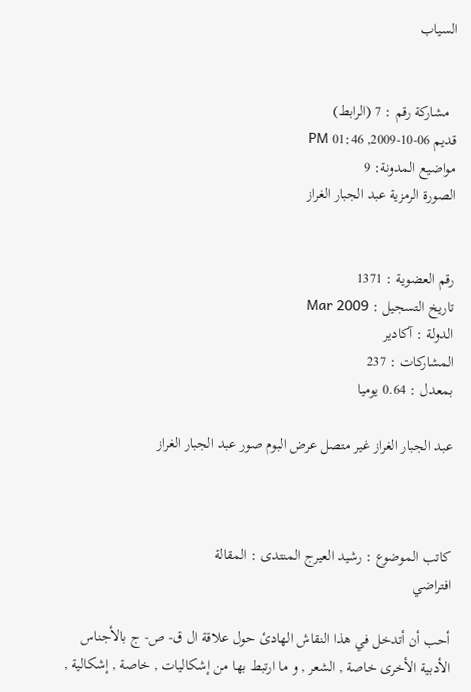السياب


  مشاركة رقم : 7 (الرابط)
قديم 06-10-2009, 01:46 PM
مواضيع المدونة: 9
الصورة الرمزية عبد الجبار الغراز


رقم العضوية : 1371
تاريخ التسجيل : Mar 2009
الدولة : آكادير
المشاركات : 237
بمعدل : 0.64 يوميا

عبد الجبار الغراز غير متصل عرض البوم صور عبد الجبار الغراز



كاتب الموضوع : رشيد العيرج المنتدى : المقالة
افتراضي

أحب أن أتدخل في هذا النقاش الهادئ حول علاقة ال ق- ص- ج بالأجناس الأدبية الأخرى خاصة , الشعر , و ما ارتبط بها من إشكاليات , خاصة , إشكالية ,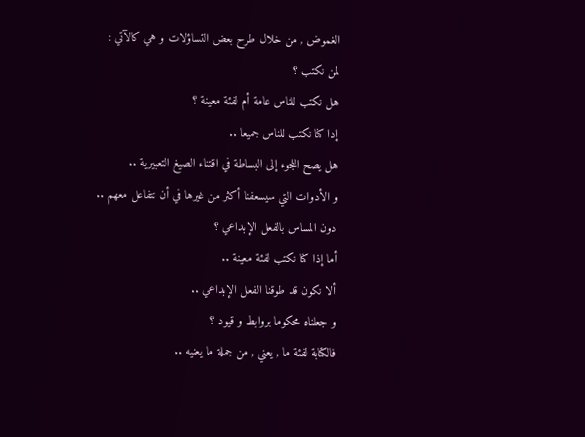الغموض , من خلال طرح بعض التساؤلات و هي كالآتي :
لمن نكتب ؟
هل نكتب للناس عامة أم لفئة معينة ؟
إدا كنا نكتب للناس جميعا ..
هل يصح اللجوء إلى البساطة في اقتناء الصيغ التعبيرية ..
و الأدوات التي سيسعفنا أكثر من غيرها في أن نتفاعل معهم ..
دون المساس بالفعل الإبداعي ؟
أما إذا كنا نكتب لفئة معينة ..
ألا نكون قد طوقنا الفعل الإبداعي ..
و جعلناه محكوما بروابط و قيود ؟
فالكتابة لفئة ما , يعني , من جملة ما يعنيه ..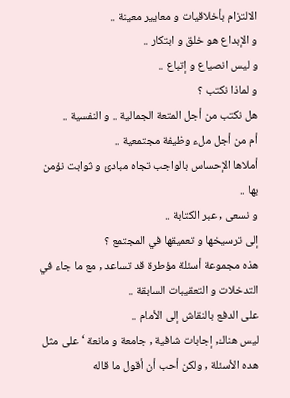الالتزام بأخلاقيات و معايير معينة ..
و الإبداع هو خلق و ابتكار ..
و ليس انصياع و إتباع ..
و لماذا نكتب ؟
هل نكتب من أجل المتعة الجمالية .. و النفسية ..
أم من أجل ملء وظيفة مجتمعية ..
أملاها الإحساس بالواجب تجاه مبادئ و ثوابت نؤمن بها ..
و نسعى , عبر الكتابة ..
إلى ترسيخها و تعميقها في المجتمع ؟
هذه مجموعة أسئلة مؤطرة قد تساعد , مع ما جاء في التدخلات و التعقيبات السابقة ..
على الدفع بالنقاش إلى الأمام ..
ليس هناك, إجابات شافية , جامعة و مانعة ‘على مثل هده الأسئلة , ولكن أحب أن أقول ما قاله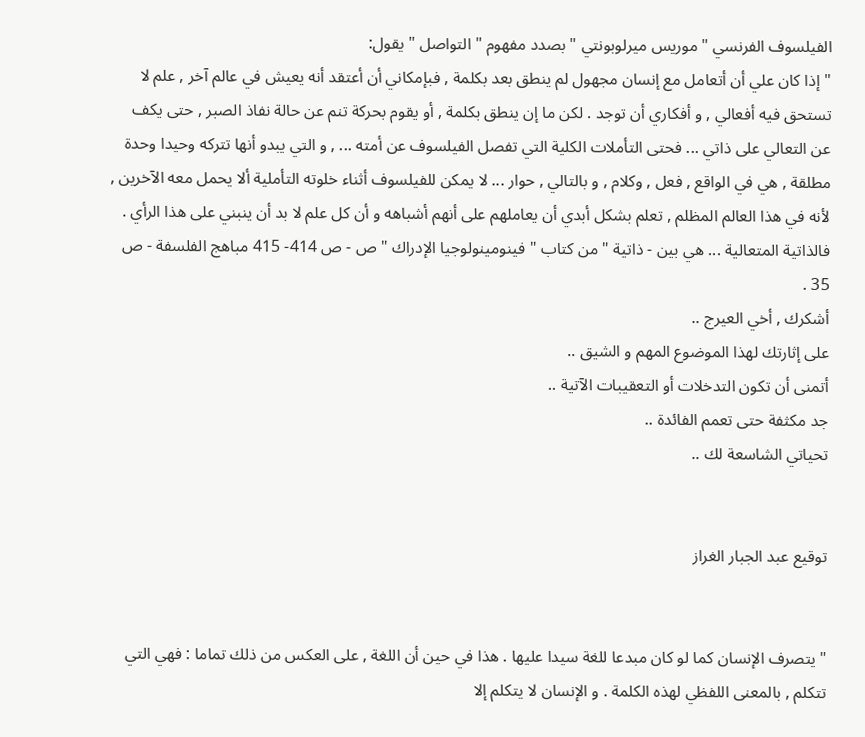الفيلسوف الفرنسي " موريس ميرلوبونتي " بصدد مفهوم " التواصل " يقول:
" إذا كان علي أن أتعامل مع إنسان مجهول لم ينطق بعد بكلمة , فبإمكاني أن أعتقد أنه يعيش في عالم آخر , علم لا تستحق فيه أفعالي , و أفكاري أن توجد . لكن ما إن ينطق بكلمة , أو يقوم بحركة تنم عن حالة نفاذ الصبر , حتى يكف عن التعالي على ذاتي ... فحتى التأملات الكلية التي تفصل الفيلسوف عن أمته ... , و التي يبدو أنها تتركه وحيدا وحدة مطلقة , هي في الواقع , فعل , وكلام , و بالتالي , حوار ... لا يمكن للفيلسوف أثناء خلوته التأملية ألا يحمل معه الآخرين , لأنه في هذا العالم المظلم , تعلم بشكل أبدي أن يعاملهم على أنهم أشباهه و أن كل علم لا بد أن ينبني على هذا الرأي . فالذاتية المتعالية ... هي بين - ذاتية " من كتاب " فينومينولوجيا الإدراك " ص - ص 414- 415 مباهج الفلسفة - ص 35 .
أشكرك , أخي العيرج ..
على إثارتك لهذا الموضوع المهم و الشيق ..
أتمنى أن تكون التدخلات أو التعقيبات الآتية ..
جد مكثفة حتى تعمم الفائدة ..
تحياتي الشاسعة لك ..


توقيع عبد الجبار الغراز


" يتصرف الإنسان كما لو كان مبدعا للغة سيدا عليها . هذا في حين أن اللغة , على العكس من ذلك تماما : فهي التي تتكلم , بالمعنى اللفظي لهذه الكلمة . و الإنسان لا يتكلم إلا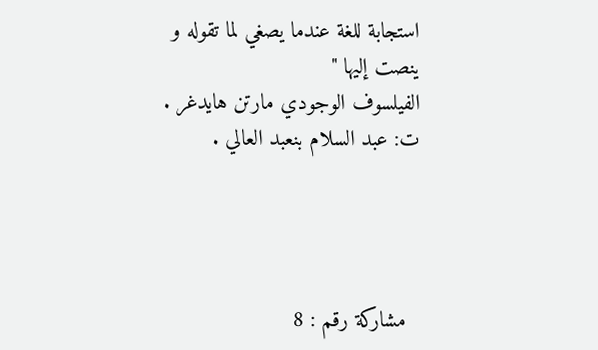استجابة للغة عندما يصغي لما تقوله و ينصت إليها "
الفيلسوف الوجودي مارتن هايدغر . ت: عبد السلام بنعبد العالي .




  مشاركة رقم : 8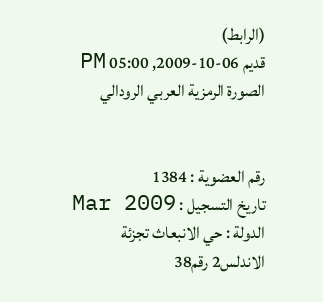(الرابط)
قديم 06-10-2009, 05:00 PM
الصورة الرمزية العربي الرودالي


رقم العضوية : 1384
تاريخ التسجيل : Mar 2009
الدولة : حي الانبعاث تجزئة الاندلس2 رقم38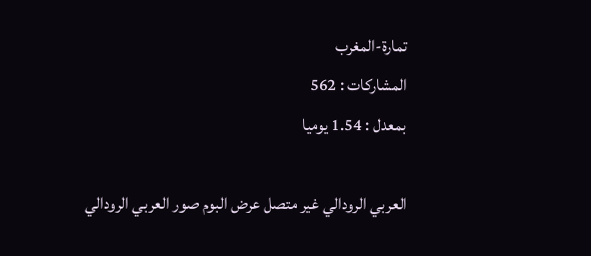تمارة-المغرب
المشاركات : 562
بمعدل : 1.54 يوميا

العربي الرودالي غير متصل عرض البوم صور العربي الرودالي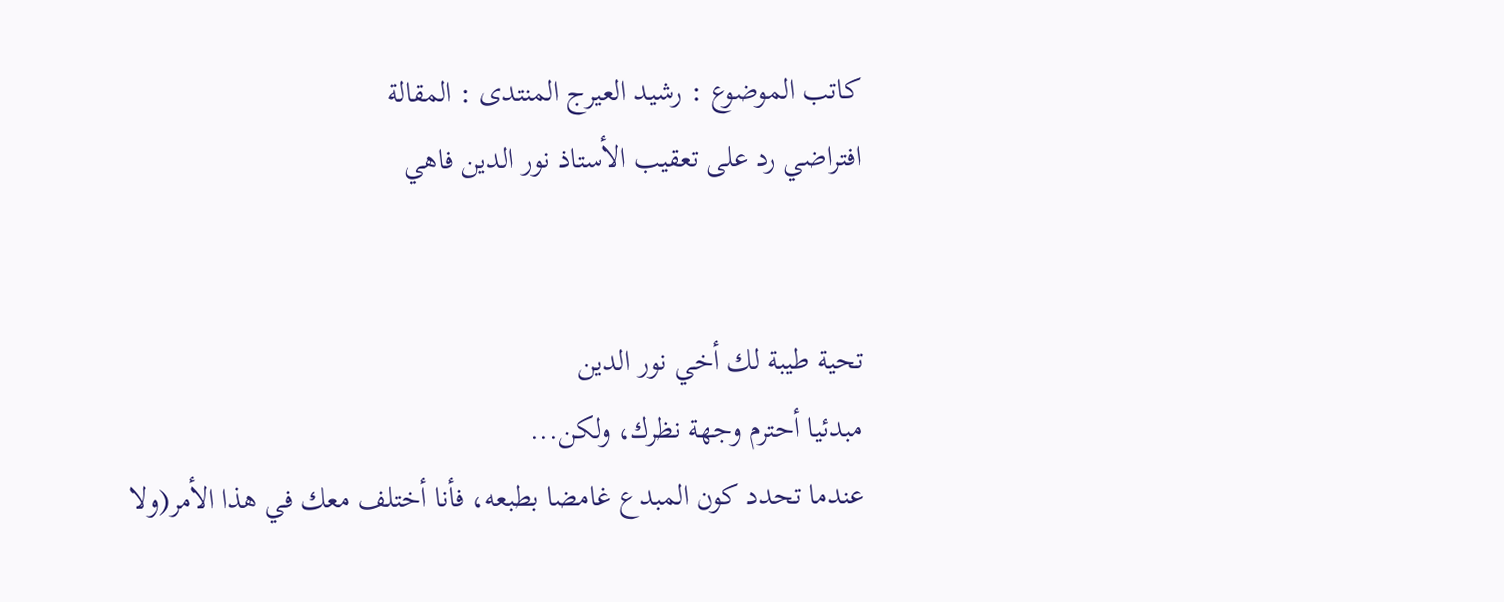كاتب الموضوع : رشيد العيرج المنتدى : المقالة
افتراضي رد على تعقيب الأستاذ نور الدين فاهي


تحية طيبة لك أخي نور الدين
مبدئيا أحترم وجهة نظرك، ولكن...
عندما تحدد كون المبدع غامضا بطبعه، فأنا أختلف معك في هذا الأمر(ولا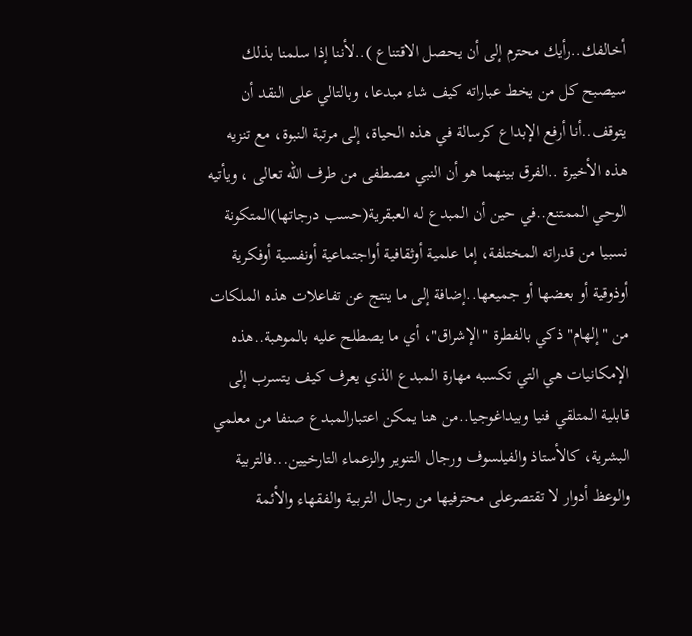أخالفك..رأيك محترم إلى أن يحصل الاقتناع )..لأننا إذا سلمنا بذلك سيصبح كل من يخط عباراته كيف شاء مبدعا، وبالتالي على النقد أن يتوقف..أنا أرفع الإبداع كرسالة في هذه الحياة، إلى مرتبة النبوة، مع تنزيه هذه الأخيرة ..الفرق بينهما هو أن النبي مصطفى من طرف الله تعالى ، ويأتيه الوحي الممتنع..في حين أن المبدع له العبقرية(حسب درجاتها)المتكونة نسبيا من قدراته المختلفة، إما علمية أوثقافية أواجتماعية أونفسية أوفكرية أوذوقية أو بعضها أو جميعها..إضافة إلى ما ينتج عن تفاعلات هذه الملكات من "إلهام"ذكي بالفطرة "الإشراق"، أي ما يصطلح عليه بالموهبة..هذه الإمكانيات هي التي تكسبه مهارة المبدع الذي يعرف كيف يتسرب إلى قابلية المتلقي فنيا وبيداغوجيا..من هنا يمكن اعتبارالمبدع صنفا من معلمي البشرية، كالأستاذ والفيلسوف ورجال التنوير والزعماء التارخيين...فالتربية والوعظ أدوار لا تقتصرعلى محترفيها من رجال التربية والفقهاء والأئمة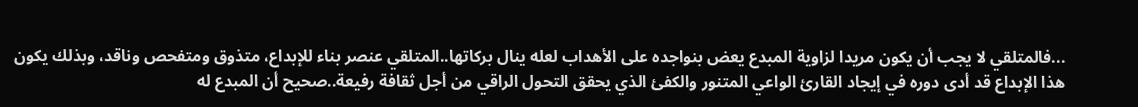...فالمتلقي لا يجب أن يكون مريدا لزاوية المبدع يعض بنواجده على الأهداب لعله ينال بركاتها..المتلقي عنصر بناء للإبداع، متذوق ومتفحص وناقد، وبذلك يكون هذا الإبداع قد أدى دوره في إيجاد القارئ الواعي المتنور والكفئ الذي يحقق التحول الراقي من أجل ثقافة رفيعة..صحيح أن المبدع له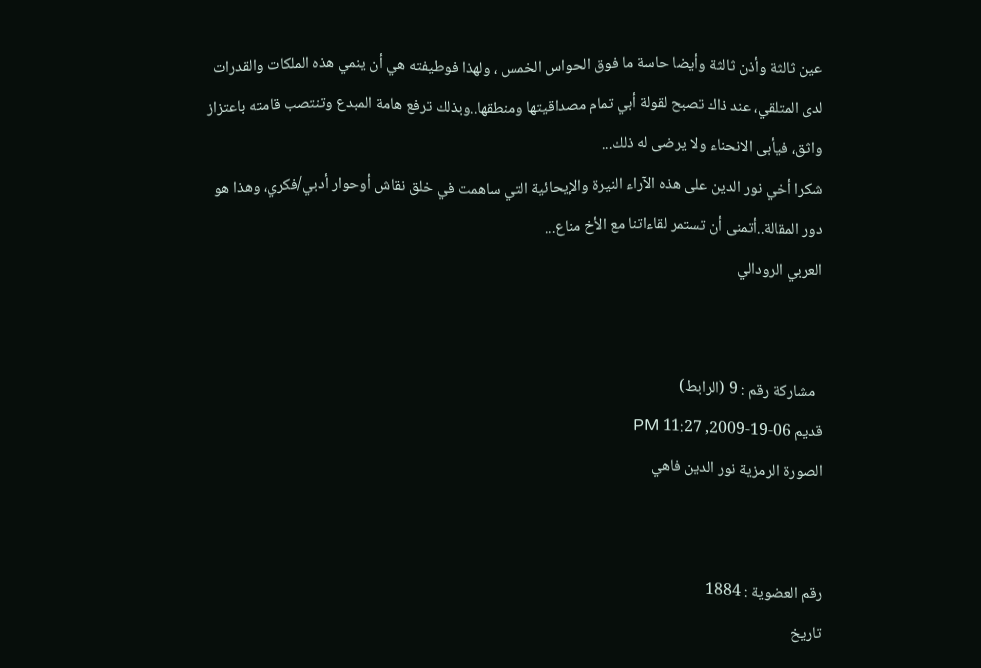عين ثالثة وأذن ثالثة وأيضا حاسة ما فوق الحواس الخمس ، ولهذا فوطيفته هي أن ينمي هذه الملكات والقدرات لدى المتلقي، عند ذاك تصبح لقولة أبي تمام مصداقيتها ومنطقها..وبذلك ترفع هامة المبدع وتنتصب قامته باعتزاز واثق، فيأبى الانحناء ولا يرضى له ذلك...
شكرا أخي نور الدين على هذه الآراء النيرة والإيحائية التي ساهمت في خلق نقاش أوحوار أدبي/فكري، وهذا هو دور المقالة..أتمنى أن تستمر لقاءاتنا مع الأخ مناع...
العربي الرودالي


  مشاركة رقم : 9 (الرابط)
قديم 06-19-2009, 11:27 PM
الصورة الرمزية نور الدين فاهي


رقم العضوية : 1884
تاريخ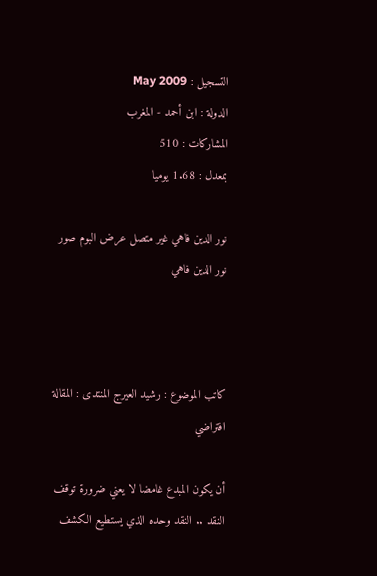التسجيل : May 2009
الدولة : ابن أحمد - المغرب
المشاركات : 510
بمعدل : 1.68 يوميا

نور الدين فاهي غير متصل عرض البوم صور نور الدين فاهي



كاتب الموضوع : رشيد العيرج المنتدى : المقالة
افتراضي

أن يكون المبدع غامضا لا يعني ضرورة توقف النقد .. النقد وحده الذي يستطيع الكشف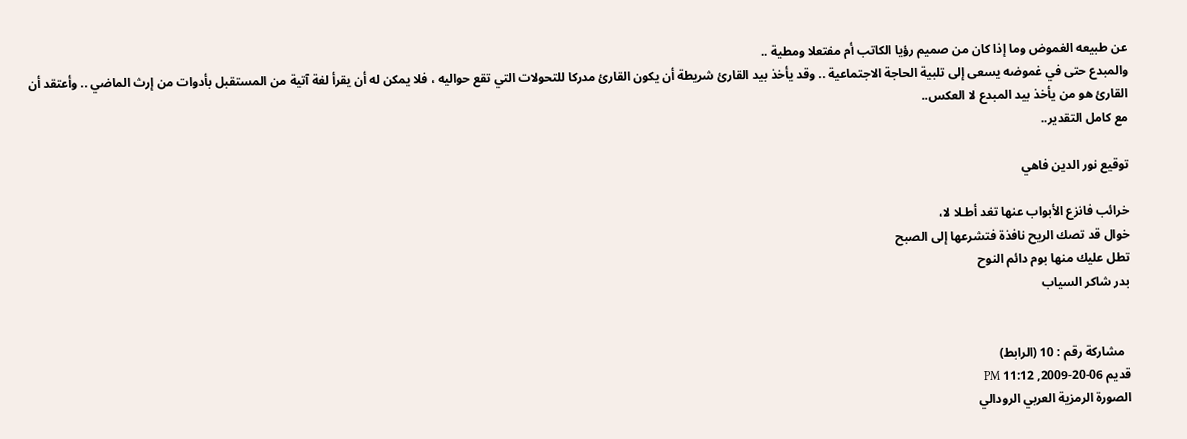عن طبيعه الغموض وما إذا كان من صميم رؤيا الكاتب أم مفتعلا ومطية ..
والمبدع حتى في غموضه يسعى إلى تلبية الحاجة الاجتماعية .. وقد يأخذ بيد القارئ شريطة أن يكون القارئ مدركا للتحولات التي تقع حواليه ، فلا يمكن له أن يقرأ لغة آتية من المستقبل بأدوات من إرث الماضي .. وأعتقد أن القارئ هو من يأخذ بيد المبدع لا العكس..
مع كامل التقدير..

توقيع نور الدين فاهي

خرائب فانزع الأبواب عنها تغد أطـلا لا،
خوال قد تصك الريح نافذة فتشرعها إلى الصبح
تطل عليك منها بوم دائم النوح
بدر شاكر السياب


  مشاركة رقم : 10 (الرابط)
قديم 06-20-2009, 11:12 PM
الصورة الرمزية العربي الرودالي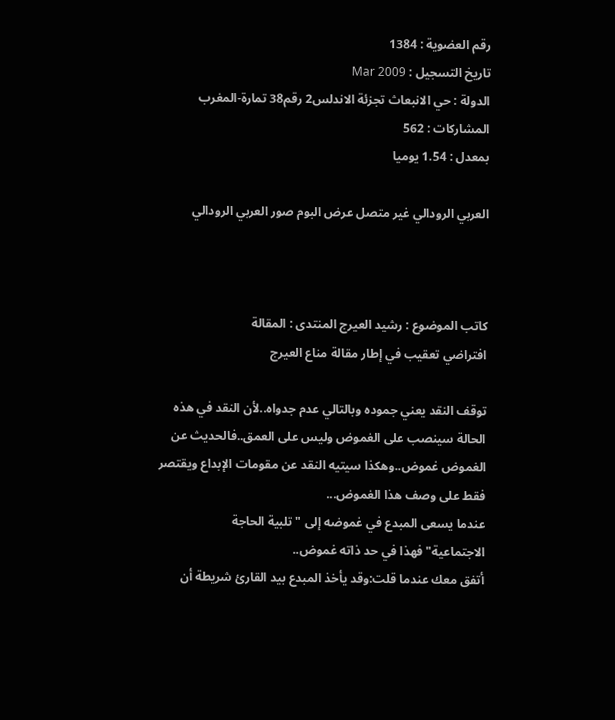رقم العضوية : 1384
تاريخ التسجيل : Mar 2009
الدولة : حي الانبعاث تجزئة الاندلس2 رقم38 تمارة-المغرب
المشاركات : 562
بمعدل : 1.54 يوميا

العربي الرودالي غير متصل عرض البوم صور العربي الرودالي



كاتب الموضوع : رشيد العيرج المنتدى : المقالة
افتراضي تعقيب في إطار مقالة مناع العيرج

توقف النقد يعني جموده وبالتالي عدم جدواه..لأن النقد في هذه الحالة سينصب على الغموض وليس على العمق..فالحديث عن الغموض غموض..وهكذا سيتيه النقد عن مقومات الإبداع ويقتصر فقط على وصف هذا الغموض...
عندما يسعى المبدع في غموضه إلى "تلبية الحاجة الاجتماعية"فهذا في حد ذاته غموض..
أتفق معك عندما قلت:وقد يأخذ المبدع بيد القارئ شريطة أن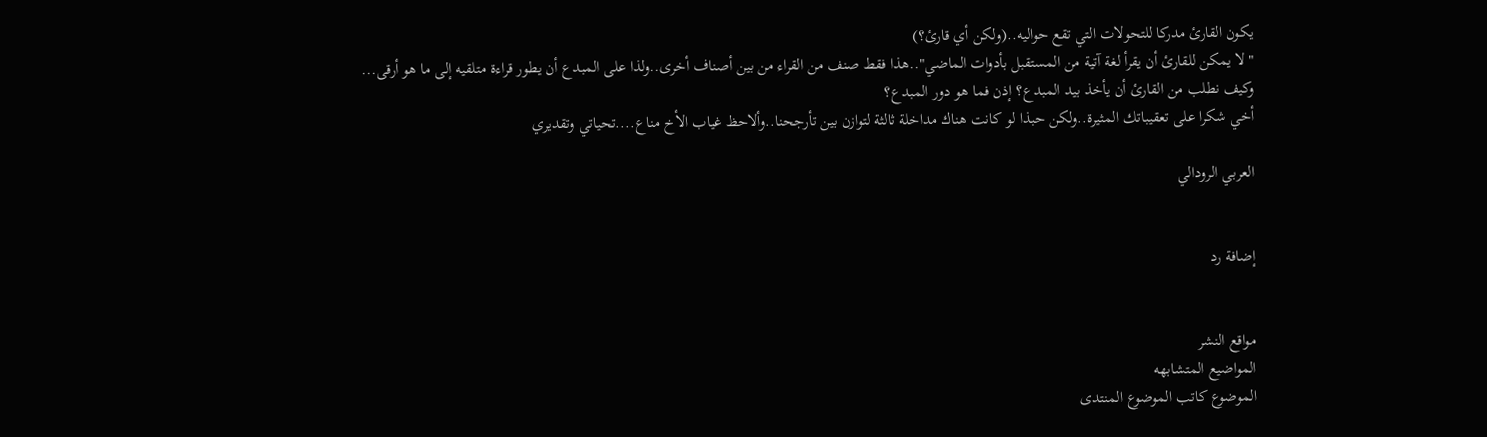يكون القارئ مدركا للتحولات التي تقع حواليه..(ولكن أي قارئ؟)
"لا يمكن للقارئ أن يقرأ لغة آتية من المستقبل بأدوات الماضي"..هذا فقط صنف من القراء من بين أصناف أخرى..ولذا على المبدع أن يطور قراءة متلقيه إلى ما هو أرقى...
وكيف نطلب من القارئ أن يأخذ بيد المبدع؟ إذن فما هو دور المبدع؟
أخي شكرا على تعقيباتك المثيرة..ولكن حبذا لو كانت هناك مداخلة ثالثة لتوازن بين تأرجحنا..وألاحظ غياب الأخ مناع....تحياتي وتقديري

العربي الرودالي


إضافة رد


مواقع النشر
المواضيع المتشابهه
الموضوع كاتب الموضوع المنتدى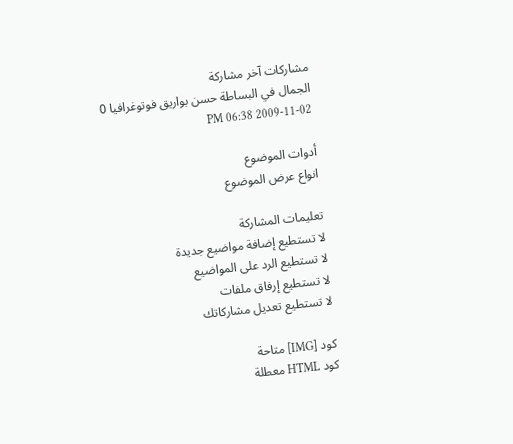مشاركات آخر مشاركة
الجمال في البساطة حسن بواريق فوتوغرافيا 0 02-11-2009 06:38 PM

أدوات الموضوع
انواع عرض الموضوع

تعليمات المشاركة
لا تستطيع إضافة مواضيع جديدة
لا تستطيع الرد على المواضيع
لا تستطيع إرفاق ملفات
لا تستطيع تعديل مشاركاتك

كود [IMG] متاحة
كود HTML معطلة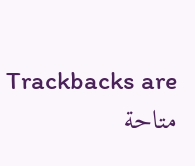Trackbacks are متاحة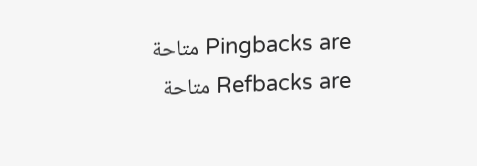Pingbacks are متاحة
Refbacks are متاحة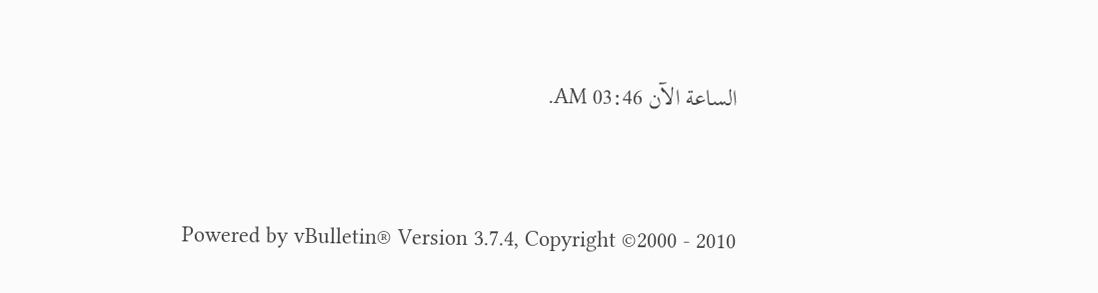الساعة الآن 03:46 AM.


Powered by vBulletin® Version 3.7.4, Copyright ©2000 - 2010